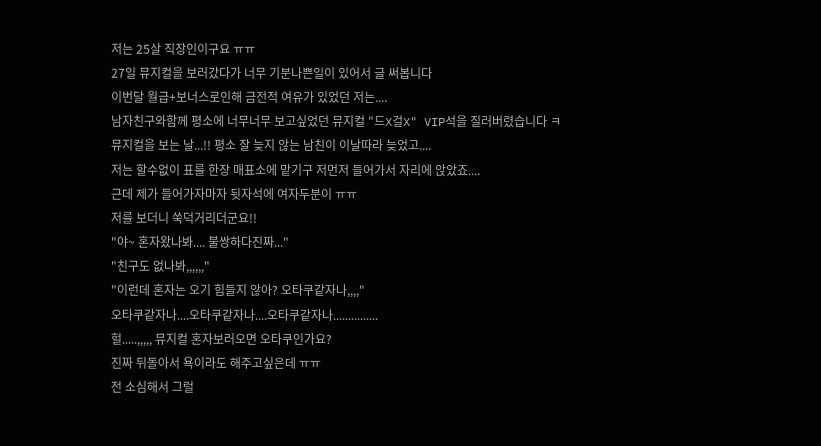저는 25살 직장인이구요 ㅠㅠ
27일 뮤지컬을 보러갔다가 너무 기분나쁜일이 있어서 글 써봅니다
이번달 월급+보너스로인해 금전적 여유가 있었던 저는....
남자친구와함께 평소에 너무너무 보고싶었던 뮤지컬 "드X걸X" VIP석을 질러버렸습니다 ㅋ
뮤지컬을 보는 날...!! 평소 잘 늦지 않는 남친이 이날따라 늦었고....
저는 할수없이 표를 한장 매표소에 맡기구 저먼저 들어가서 자리에 앉았죠....
근데 제가 들어가자마자 뒷자석에 여자두분이 ㅠㅠ
저를 보더니 쑥덕거리더군요!!
"야~ 혼자왔나봐.... 불쌍하다진짜..."
"친구도 없나봐,,,,,,"
"이런데 혼자는 오기 힘들지 않아? 오타쿠같자나,,,,"
오타쿠같자나....오타쿠같자나....오타쿠같자나...............
헐.....,,,,, 뮤지컬 혼자보러오면 오타쿠인가요?
진짜 뒤돌아서 욕이라도 해주고싶은데 ㅠㅠ
전 소심해서 그럴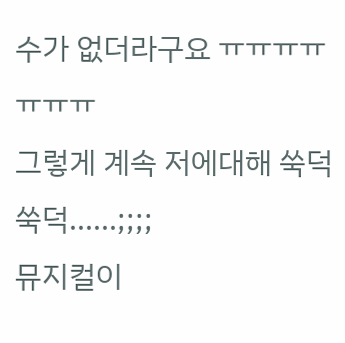수가 없더라구요 ㅠㅠㅠㅠㅠㅠㅠ
그렇게 계속 저에대해 쑥덕쑥덕......;;;;
뮤지컬이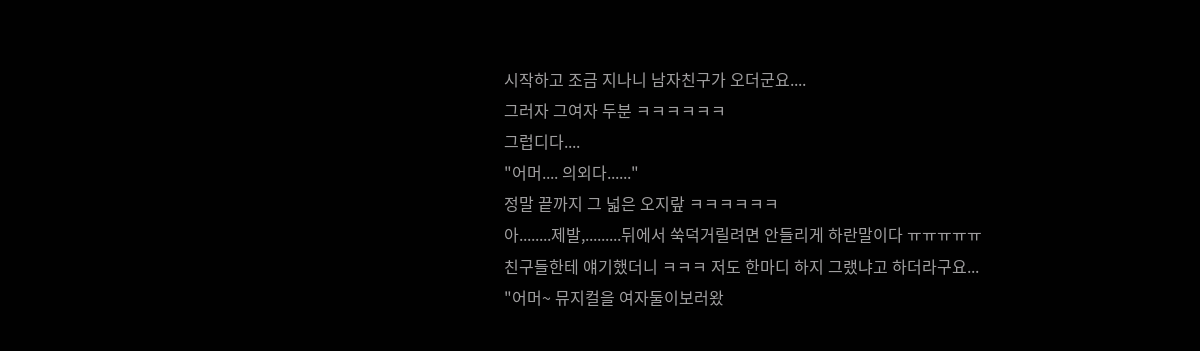시작하고 조금 지나니 남자친구가 오더군요....
그러자 그여자 두분 ㅋㅋㅋㅋㅋㅋ
그럽디다....
"어머.... 의외다......"
정말 끝까지 그 넓은 오지랖 ㅋㅋㅋㅋㅋㅋ
아........제발,.........뒤에서 쑥덕거릴려면 안들리게 하란말이다 ㅠㅠㅠㅠㅠ
친구들한테 얘기했더니 ㅋㅋㅋ 저도 한마디 하지 그랬냐고 하더라구요...
"어머~ 뮤지컬을 여자둘이보러왔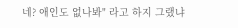네? 애인도 없나봐" 라고 하지 그랬냐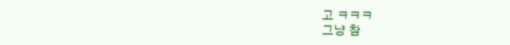고 ㅋㅋㅋ
그냥 참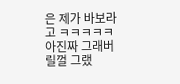은 제가 바보라고 ㅋㅋㅋㅋㅋ
아진짜 그래버릴껄 그랬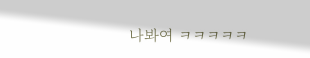나봐여 ㅋㅋㅋㅋㅋ